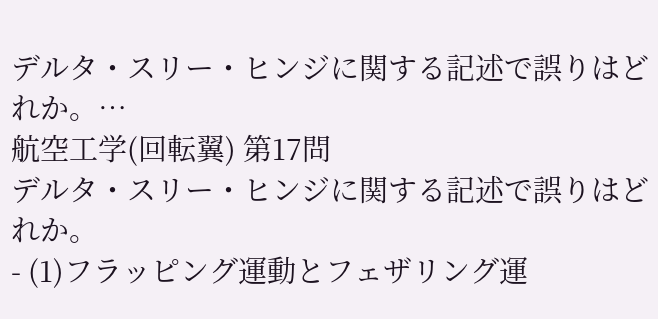デルタ・スリー・ヒンジに関する記述で誤りはどれか。…
航空工学(回転翼) 第17問
デルタ・スリー・ヒンジに関する記述で誤りはどれか。
- (1)フラッピング運動とフェザリング運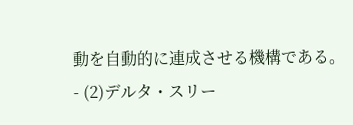動を自動的に連成させる機構である。
- (2)デルタ・スリー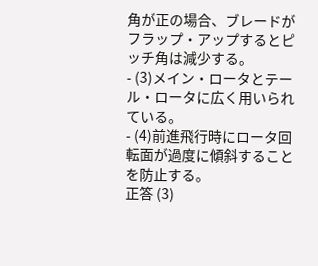角が正の場合、ブレードがフラップ・アップするとピッチ角は減少する。
- (3)メイン・ロータとテール・ロータに広く用いられている。
- (4)前進飛行時にロータ回転面が過度に傾斜することを防止する。
正答 (3)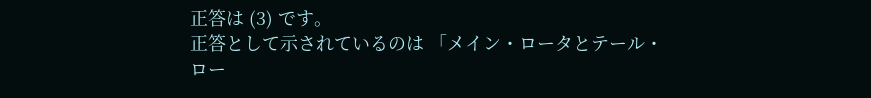正答は (3) です。
正答として示されているのは 「メイン・ロータとテール・ロー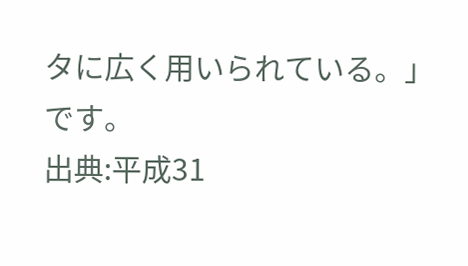タに広く用いられている。」 です。
出典:平成31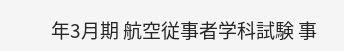年3月期 航空従事者学科試験 事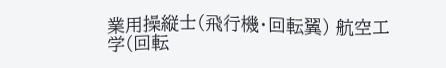業用操縦士(飛行機・回転翼) 航空工学(回転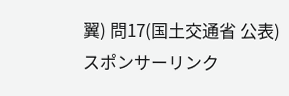翼) 問17(国土交通省 公表)
スポンサーリンク